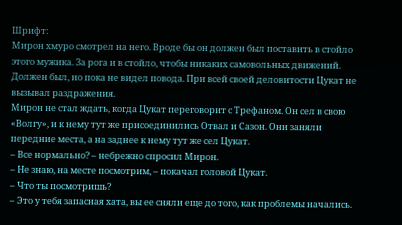Шрифт:
Мирон хмуро смотрел на него. Вроде бы он должен был поставить в стойло этого мужика. За рога и в стойло, чтобы никаких самовольных движений. Должен был, но пока не видел повода. При всей своей деловитости Цукат не вызывал раздражения.
Мирон не стал ждать, когда Цукат переговорит с Трефаном. Он сел в свою «Волгу», и к нему тут же присоединились Отвал и Сазон. Они заняли передние места, а на заднее к нему тут же сел Цукат.
– Все нормально? – небрежно спросил Мирон.
– Не знаю, на месте посмотрим, – покачал головой Цукат.
– Что ты посмотришь?
– Это у тебя запасная хата, вы ее сняли еще до того, как проблемы начались.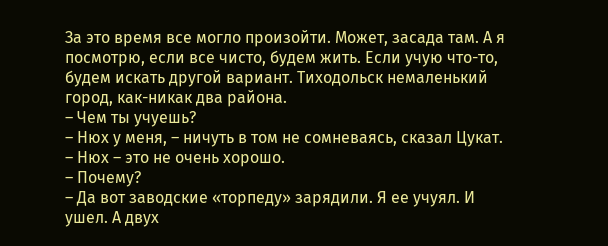За это время все могло произойти. Может, засада там. А я посмотрю, если все чисто, будем жить. Если учую что-то, будем искать другой вариант. Тиходольск немаленький город, как-никак два района.
– Чем ты учуешь?
– Нюх у меня, – ничуть в том не сомневаясь, сказал Цукат.
– Нюх – это не очень хорошо.
– Почему?
– Да вот заводские «торпеду» зарядили. Я ее учуял. И ушел. А двух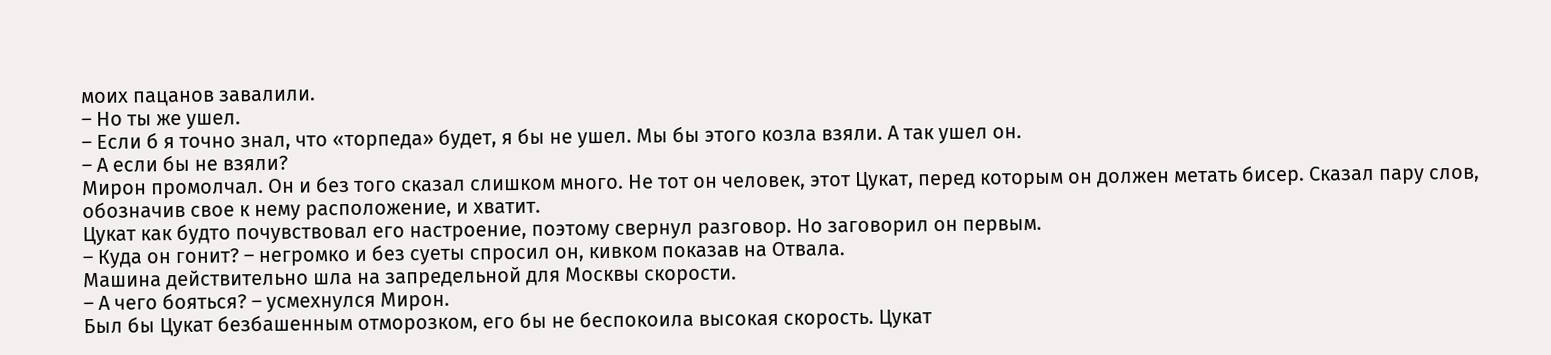моих пацанов завалили.
– Но ты же ушел.
– Если б я точно знал, что «торпеда» будет, я бы не ушел. Мы бы этого козла взяли. А так ушел он.
– А если бы не взяли?
Мирон промолчал. Он и без того сказал слишком много. Не тот он человек, этот Цукат, перед которым он должен метать бисер. Сказал пару слов, обозначив свое к нему расположение, и хватит.
Цукат как будто почувствовал его настроение, поэтому свернул разговор. Но заговорил он первым.
– Куда он гонит? – негромко и без суеты спросил он, кивком показав на Отвала.
Машина действительно шла на запредельной для Москвы скорости.
– А чего бояться? – усмехнулся Мирон.
Был бы Цукат безбашенным отморозком, его бы не беспокоила высокая скорость. Цукат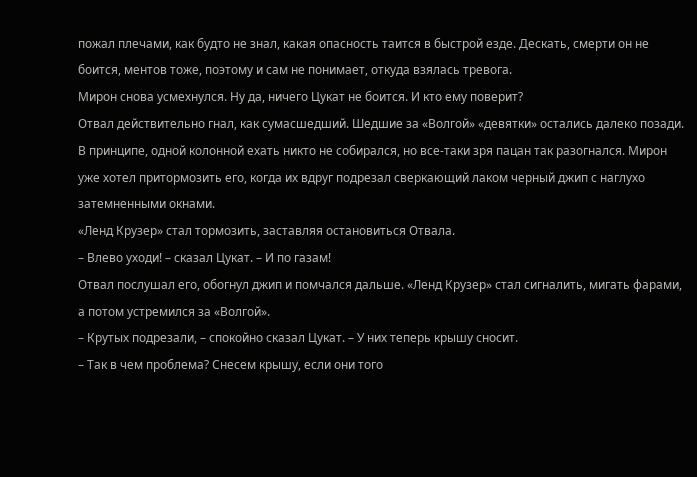пожал плечами, как будто не знал, какая опасность таится в быстрой езде. Дескать, смерти он не боится, ментов тоже, поэтому и сам не понимает, откуда взялась тревога.
Мирон снова усмехнулся. Ну да, ничего Цукат не боится. И кто ему поверит?
Отвал действительно гнал, как сумасшедший. Шедшие за «Волгой» «девятки» остались далеко позади. В принципе, одной колонной ехать никто не собирался, но все-таки зря пацан так разогнался. Мирон уже хотел притормозить его, когда их вдруг подрезал сверкающий лаком черный джип с наглухо затемненными окнами.
«Ленд Крузер» стал тормозить, заставляя остановиться Отвала.
– Влево уходи! – сказал Цукат. – И по газам!
Отвал послушал его, обогнул джип и помчался дальше. «Ленд Крузер» стал сигналить, мигать фарами, а потом устремился за «Волгой».
– Крутых подрезали, – спокойно сказал Цукат. – У них теперь крышу сносит.
– Так в чем проблема? Снесем крышу, если они того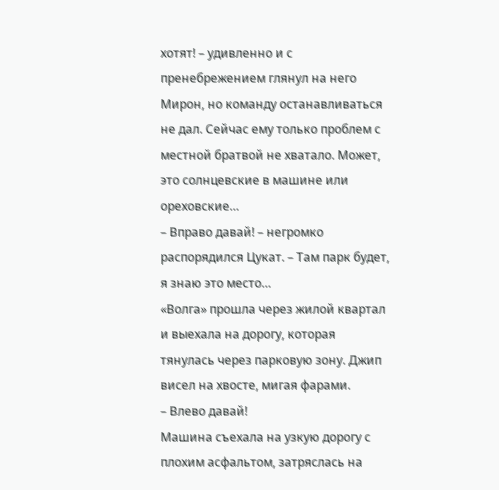хотят! – удивленно и с пренебрежением глянул на него Мирон, но команду останавливаться не дал. Сейчас ему только проблем с местной братвой не хватало. Может, это солнцевские в машине или ореховские…
– Вправо давай! – негромко распорядился Цукат. – Там парк будет, я знаю это место…
«Волга» прошла через жилой квартал и выехала на дорогу, которая тянулась через парковую зону. Джип висел на хвосте, мигая фарами.
– Влево давай!
Машина съехала на узкую дорогу с плохим асфальтом, затряслась на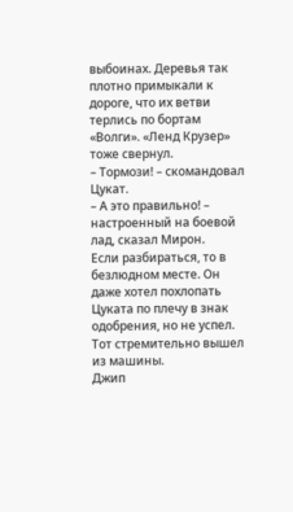выбоинах. Деревья так плотно примыкали к дороге, что их ветви терлись по бортам «Волги». «Ленд Крузер» тоже свернул.
– Тормози! – скомандовал Цукат.
– А это правильно! – настроенный на боевой лад, сказал Мирон.
Если разбираться, то в безлюдном месте. Он даже хотел похлопать Цуката по плечу в знак одобрения, но не успел. Тот стремительно вышел из машины.
Джип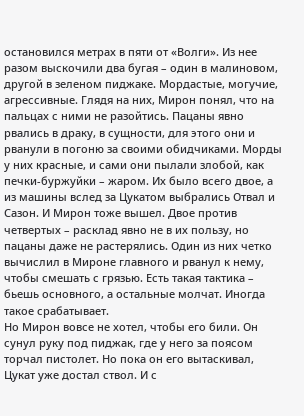остановился метрах в пяти от «Волги». Из нее разом выскочили два бугая – один в малиновом, другой в зеленом пиджаке. Мордастые, могучие, агрессивные. Глядя на них, Мирон понял, что на пальцах с ними не разойтись. Пацаны явно рвались в драку, в сущности, для этого они и рванули в погоню за своими обидчиками. Морды у них красные, и сами они пылали злобой, как печки-буржуйки – жаром. Их было всего двое, а из машины вслед за Цукатом выбрались Отвал и Сазон. И Мирон тоже вышел. Двое против четвертых – расклад явно не в их пользу, но пацаны даже не растерялись. Один из них четко вычислил в Мироне главного и рванул к нему, чтобы смешать с грязью. Есть такая тактика – бьешь основного, а остальные молчат. Иногда такое срабатывает.
Но Мирон вовсе не хотел, чтобы его били. Он сунул руку под пиджак, где у него за поясом торчал пистолет. Но пока он его вытаскивал, Цукат уже достал ствол. И с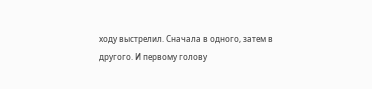ходу выстрелил. Сначала в одного, затем в другого. И первому голову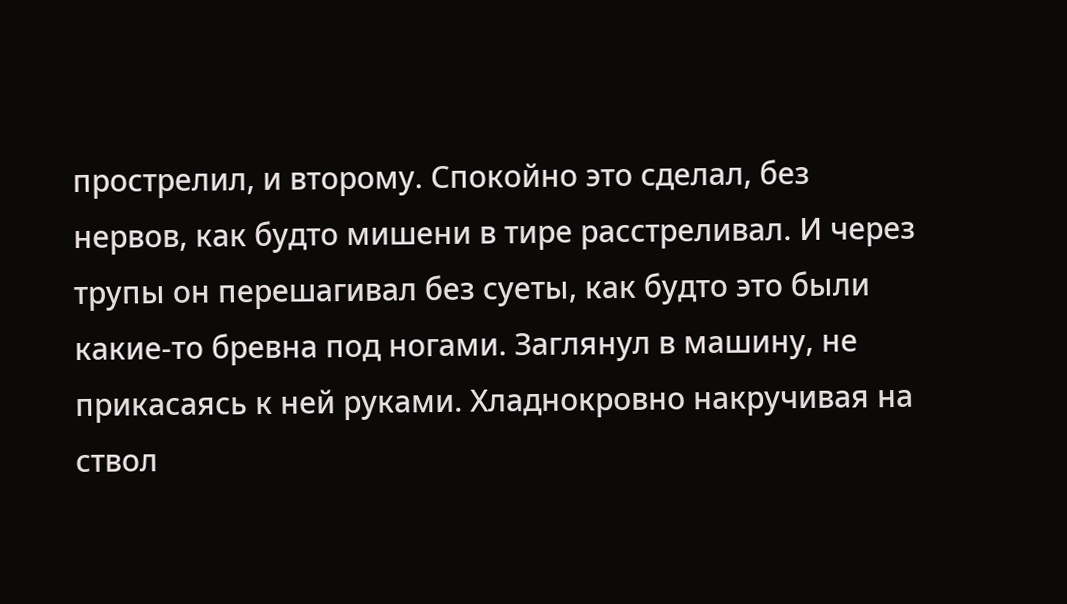прострелил, и второму. Спокойно это сделал, без нервов, как будто мишени в тире расстреливал. И через трупы он перешагивал без суеты, как будто это были какие-то бревна под ногами. Заглянул в машину, не прикасаясь к ней руками. Хладнокровно накручивая на ствол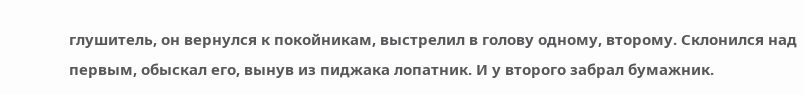глушитель, он вернулся к покойникам, выстрелил в голову одному, второму. Склонился над первым, обыскал его, вынув из пиджака лопатник. И у второго забрал бумажник.